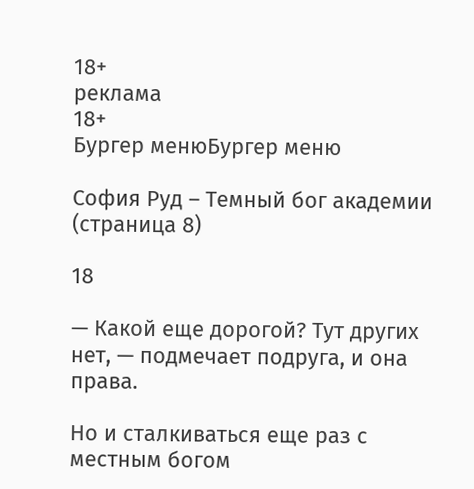18+
реклама
18+
Бургер менюБургер меню

София Руд – Темный бог академии (страница 8)

18

— Какой еще дорогой? Тут других нет, — подмечает подруга, и она права.

Но и сталкиваться еще раз с местным богом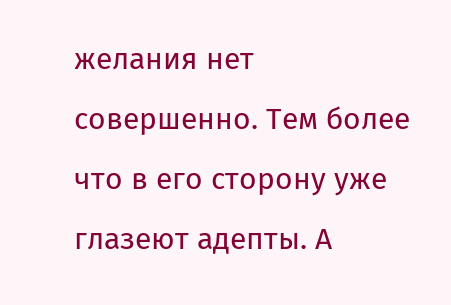желания нет совершенно. Тем более что в его сторону уже глазеют адепты. А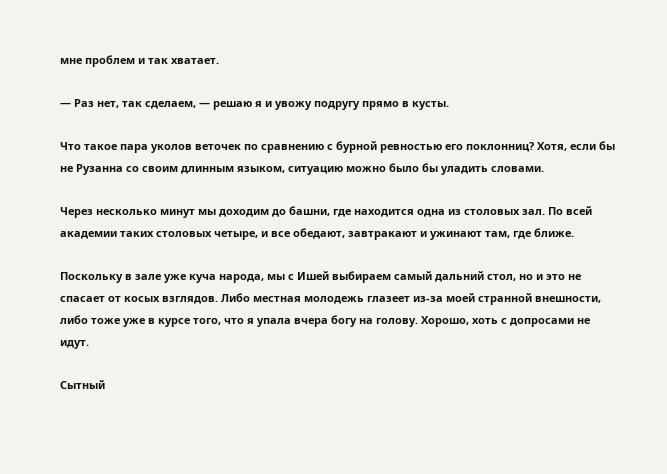мне проблем и так хватает.

— Раз нет, так сделаем, — решаю я и увожу подругу прямо в кусты.

Что такое пара уколов веточек по сравнению с бурной ревностью его поклонниц? Хотя, если бы не Рузанна со своим длинным языком, ситуацию можно было бы уладить словами.

Через несколько минут мы доходим до башни, где находится одна из столовых зал. По всей академии таких столовых четыре, и все обедают, завтракают и ужинают там, где ближе.

Поскольку в зале уже куча народа, мы с Ишей выбираем самый дальний стол, но и это не спасает от косых взглядов. Либо местная молодежь глазеет из-за моей странной внешности, либо тоже уже в курсе того, что я упала вчера богу на голову. Хорошо, хоть с допросами не идут.

Сытный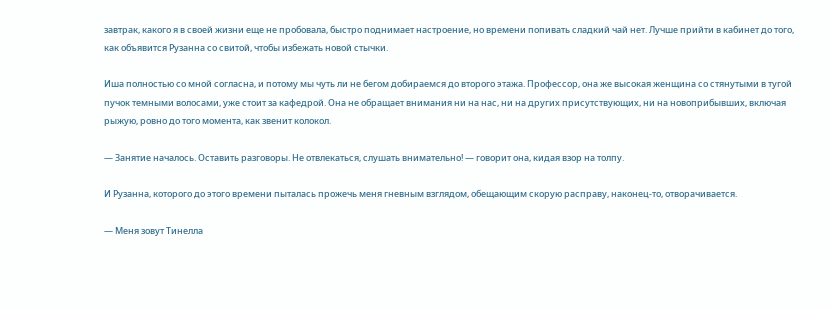завтрак, какого я в своей жизни еще не пробовала, быстро поднимает настроение, но времени попивать сладкий чай нет. Лучше прийти в кабинет до того, как объявится Рузанна со свитой, чтобы избежать новой стычки.

Иша полностью со мной согласна, и потому мы чуть ли не бегом добираемся до второго этажа. Профессор, она же высокая женщина со стянутыми в тугой пучок темными волосами, уже стоит за кафедрой. Она не обращает внимания ни на нас, ни на других присутствующих, ни на новоприбывших, включая рыжую, ровно до того момента, как звенит колокол.

— Занятие началось. Оставить разговоры. Не отвлекаться, слушать внимательно! — говорит она, кидая взор на толпу.

И Рузанна, которого до этого времени пыталась прожечь меня гневным взглядом, обещающим скорую расправу, наконец-то, отворачивается.

— Меня зовут Тинелла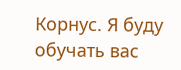Корнус. Я буду обучать вас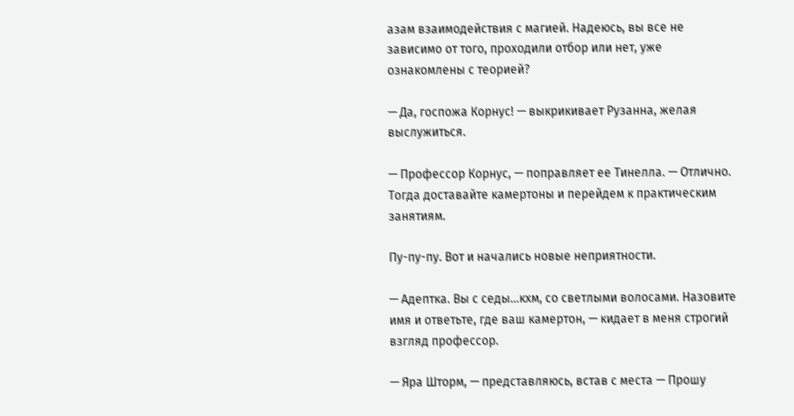азам взаимодействия с магией. Надеюсь, вы все не зависимо от того, проходили отбор или нет, уже ознакомлены с теорией?

— Да, госпожа Корнус! — выкрикивает Рузанна, желая выслужиться.

— Профессор Корнус, — поправляет ее Тинелла. — Отлично. Тогда доставайте камертоны и перейдем к практическим занятиям.

Пу-пу-пу. Вот и начались новые неприятности.

— Адептка. Вы с седы…кхм, со светлыми волосами. Назовите имя и ответьте, где ваш камертон, — кидает в меня строгий взгляд профессор.

— Яра Шторм, — представляюсь, встав с места — Прошу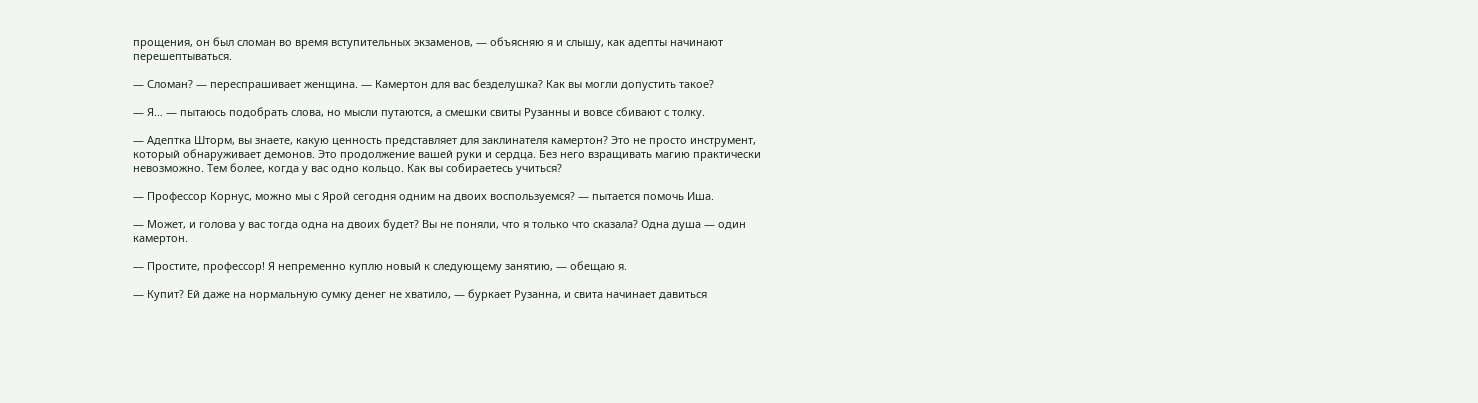прощения, он был сломан во время вступительных экзаменов, — объясняю я и слышу, как адепты начинают перешептываться.

— Сломан? — переспрашивает женщина. — Камертон для вас безделушка? Как вы могли допустить такое?

— Я… — пытаюсь подобрать слова, но мысли путаются, а смешки свиты Рузанны и вовсе сбивают с толку.

— Адептка Шторм, вы знаете, какую ценность представляет для заклинателя камертон? Это не просто инструмент, который обнаруживает демонов. Это продолжение вашей руки и сердца. Без него взращивать магию практически невозможно. Тем более, когда у вас одно кольцо. Как вы собираетесь учиться?

— Профессор Корнус, можно мы с Ярой сегодня одним на двоих воспользуемся? — пытается помочь Иша.

— Может, и голова у вас тогда одна на двоих будет? Вы не поняли, что я только что сказала? Одна душа — один камертон.

— Простите, профессор! Я непременно куплю новый к следующему занятию, — обещаю я.

— Купит? Ей даже на нормальную сумку денег не хватило, — буркает Рузанна, и свита начинает давиться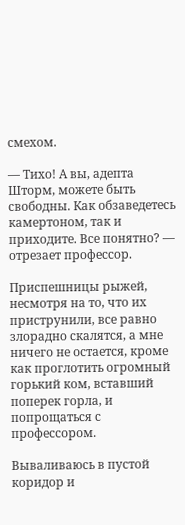смехом.

— Тихо! А вы, адепта Шторм, можете быть свободны. Как обзаведетесь камертоном, так и приходите. Все понятно? — отрезает профессор.

Приспешницы рыжей, несмотря на то, что их приструнили, все равно злорадно скалятся, а мне ничего не остается, кроме как проглотить огромный горький ком, вставший поперек горла, и попрощаться с профессором.

Вываливаюсь в пустой коридор и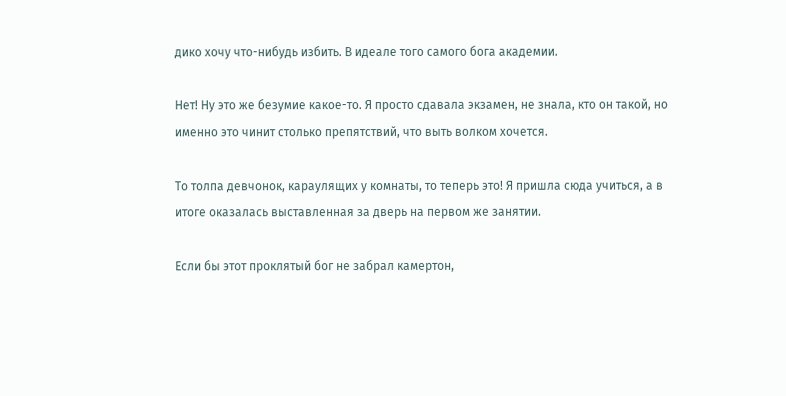дико хочу что-нибудь избить. В идеале того самого бога академии.

Нет! Ну это же безумие какое-то. Я просто сдавала экзамен, не знала, кто он такой, но именно это чинит столько препятствий, что выть волком хочется.

То толпа девчонок, караулящих у комнаты, то теперь это! Я пришла сюда учиться, а в итоге оказалась выставленная за дверь на первом же занятии.

Если бы этот проклятый бог не забрал камертон,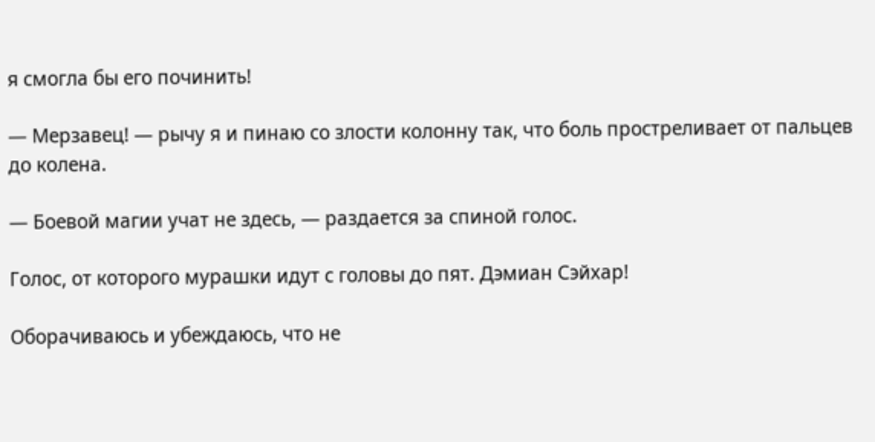я смогла бы его починить!

— Мерзавец! — рычу я и пинаю со злости колонну так, что боль простреливает от пальцев до колена.

— Боевой магии учат не здесь, — раздается за спиной голос.

Голос, от которого мурашки идут с головы до пят. Дэмиан Сэйхар!

Оборачиваюсь и убеждаюсь, что не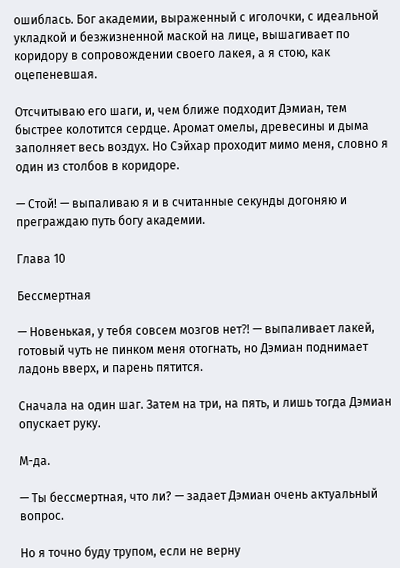ошиблась. Бог академии, выраженный с иголочки, с идеальной укладкой и безжизненной маской на лице, вышагивает по коридору в сопровождении своего лакея, а я стою, как оцепеневшая.

Отсчитываю его шаги, и, чем ближе подходит Дэмиан, тем быстрее колотится сердце. Аромат омелы, древесины и дыма заполняет весь воздух. Но Сэйхар проходит мимо меня, словно я один из столбов в коридоре.

— Стой! — выпаливаю я и в считанные секунды догоняю и преграждаю путь богу академии.

Глава 10

Бессмертная

— Новенькая, у тебя совсем мозгов нет⁈ — выпаливает лакей, готовый чуть не пинком меня отогнать, но Дэмиан поднимает ладонь вверх, и парень пятится.

Сначала на один шаг. Затем на три, на пять, и лишь тогда Дэмиан опускает руку.

М-да.

— Ты бессмертная, что ли? — задает Дэмиан очень актуальный вопрос.

Но я точно буду трупом, если не верну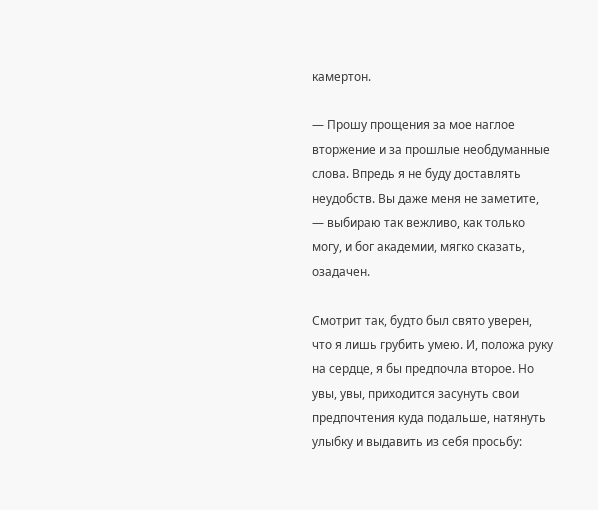камертон.

— Прошу прощения за мое наглое вторжение и за прошлые необдуманные слова. Впредь я не буду доставлять неудобств. Вы даже меня не заметите, — выбираю так вежливо, как только могу, и бог академии, мягко сказать, озадачен.

Смотрит так, будто был свято уверен, что я лишь грубить умею. И, положа руку на сердце, я бы предпочла второе. Но увы, увы, приходится засунуть свои предпочтения куда подальше, натянуть улыбку и выдавить из себя просьбу: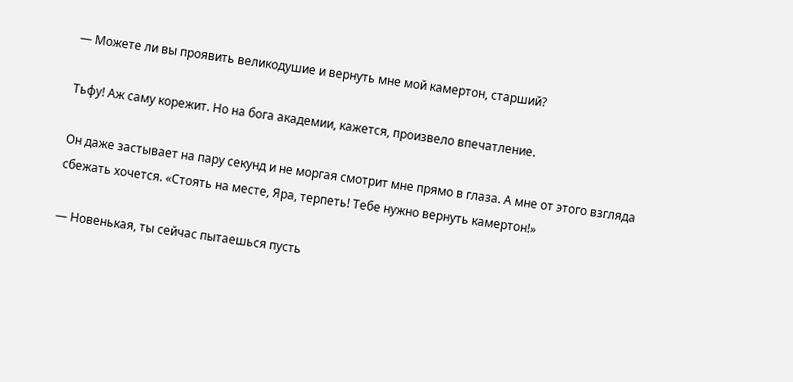— Можете ли вы проявить великодушие и вернуть мне мой камертон, старший?

Тьфу! Аж саму корежит. Но на бога академии, кажется, произвело впечатление.

Он даже застывает на пару секунд и не моргая смотрит мне прямо в глаза. А мне от этого взгляда сбежать хочется. «Стоять на месте, Яра, терпеть! Тебе нужно вернуть камертон!»

— Новенькая, ты сейчас пытаешься пусть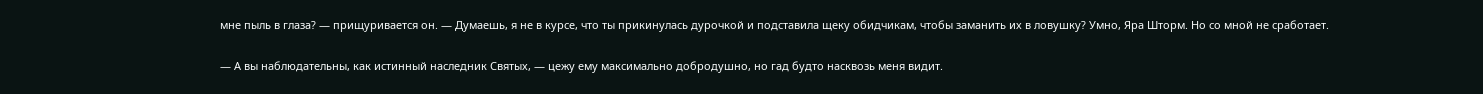мне пыль в глаза? — прищуривается он. — Думаешь, я не в курсе, что ты прикинулась дурочкой и подставила щеку обидчикам, чтобы заманить их в ловушку? Умно, Яра Шторм. Но со мной не сработает.

— А вы наблюдательны, как истинный наследник Святых, — цежу ему максимально добродушно, но гад будто насквозь меня видит.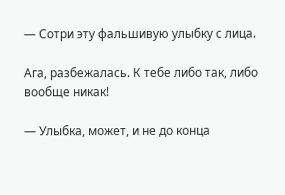— Сотри эту фальшивую улыбку с лица.

Ага, разбежалась. К тебе либо так, либо вообще никак!

— Улыбка, может, и не до конца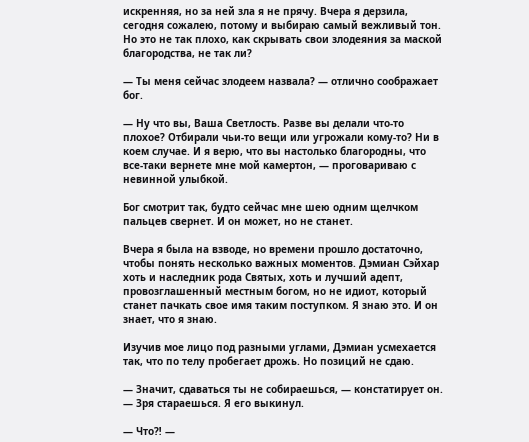искренняя, но за ней зла я не прячу. Вчера я дерзила, сегодня сожалею, потому и выбираю самый вежливый тон. Но это не так плохо, как скрывать свои злодеяния за маской благородства, не так ли?

— Ты меня сейчас злодеем назвала? — отлично соображает бог.

— Ну что вы, Ваша Светлость. Разве вы делали что-то плохое? Отбирали чьи-то вещи или угрожали кому-то? Ни в коем случае. И я верю, что вы настолько благородны, что все-таки вернете мне мой камертон, — проговариваю с невинной улыбкой.

Бог смотрит так, будто сейчас мне шею одним щелчком пальцев свернет. И он может, но не станет.

Вчера я была на взводе, но времени прошло достаточно, чтобы понять несколько важных моментов. Дэмиан Сэйхар хоть и наследник рода Святых, хоть и лучший адепт, провозглашенный местным богом, но не идиот, который станет пачкать свое имя таким поступком. Я знаю это. И он знает, что я знаю.

Изучив мое лицо под разными углами, Дэмиан усмехается так, что по телу пробегает дрожь. Но позиций не сдаю.

— Значит, сдаваться ты не собираешься, — констатирует он. — Зря стараешься. Я его выкинул.

— Что⁈ —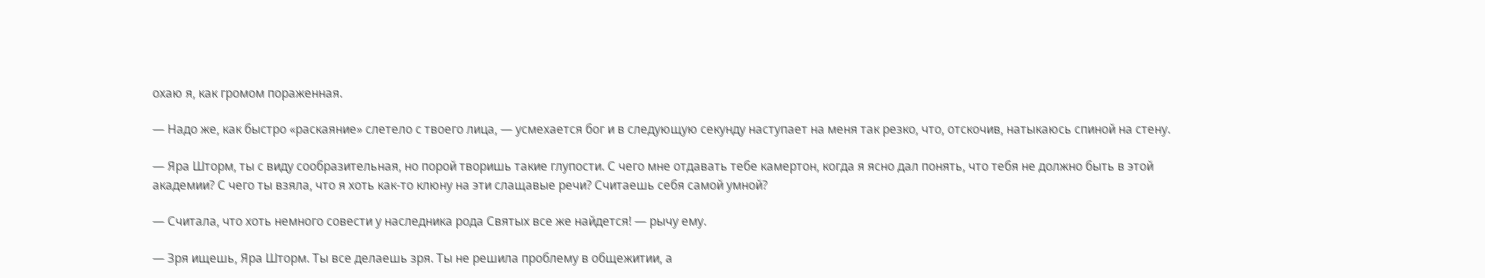охаю я, как громом пораженная.

— Надо же, как быстро «раскаяние» слетело с твоего лица, — усмехается бог и в следующую секунду наступает на меня так резко, что, отскочив, натыкаюсь спиной на стену.

— Яра Шторм, ты с виду сообразительная, но порой творишь такие глупости. С чего мне отдавать тебе камертон, когда я ясно дал понять, что тебя не должно быть в этой академии? С чего ты взяла, что я хоть как-то клюну на эти слащавые речи? Считаешь себя самой умной?

— Считала, что хоть немного совести у наследника рода Святых все же найдется! — рычу ему.

— Зря ищешь, Яра Шторм. Ты все делаешь зря. Ты не решила проблему в общежитии, а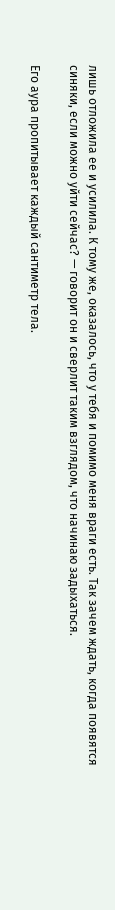лишь отложила ее и усилила. К тому же, оказалось, что у тебя и помимо меня враги есть. Так зачем ждать, когда появятся синяки, если можно уйти сейчас? — говорит он и сверлит таким взглядом, что начинаю задыхаться.

Его аура пропитывает каждый сантиметр тела.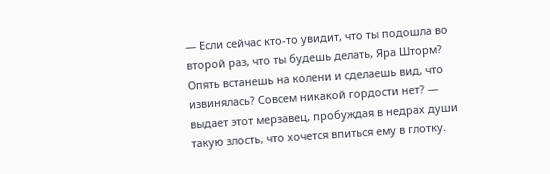— Если сейчас кто-то увидит, что ты подошла во второй раз, что ты будешь делать, Яра Шторм? Опять встанешь на колени и сделаешь вид, что извинялась? Совсем никакой гордости нет? — выдает этот мерзавец, пробуждая в недрах души такую злость, что хочется впиться ему в глотку.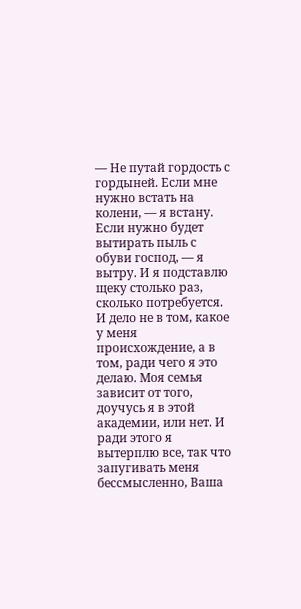— Не путай гордость с гордыней. Если мне нужно встать на колени, — я встану. Если нужно будет вытирать пыль с обуви господ, — я вытру. И я подставлю щеку столько раз, сколько потребуется. И дело не в том, какое у меня происхождение, а в том, ради чего я это делаю. Моя семья зависит от того, доучусь я в этой академии, или нет. И ради этого я вытерплю все, так что запугивать меня бессмысленно, Ваша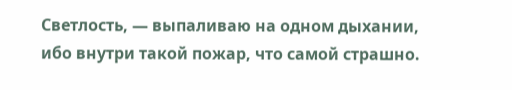Светлость, — выпаливаю на одном дыхании, ибо внутри такой пожар, что самой страшно.